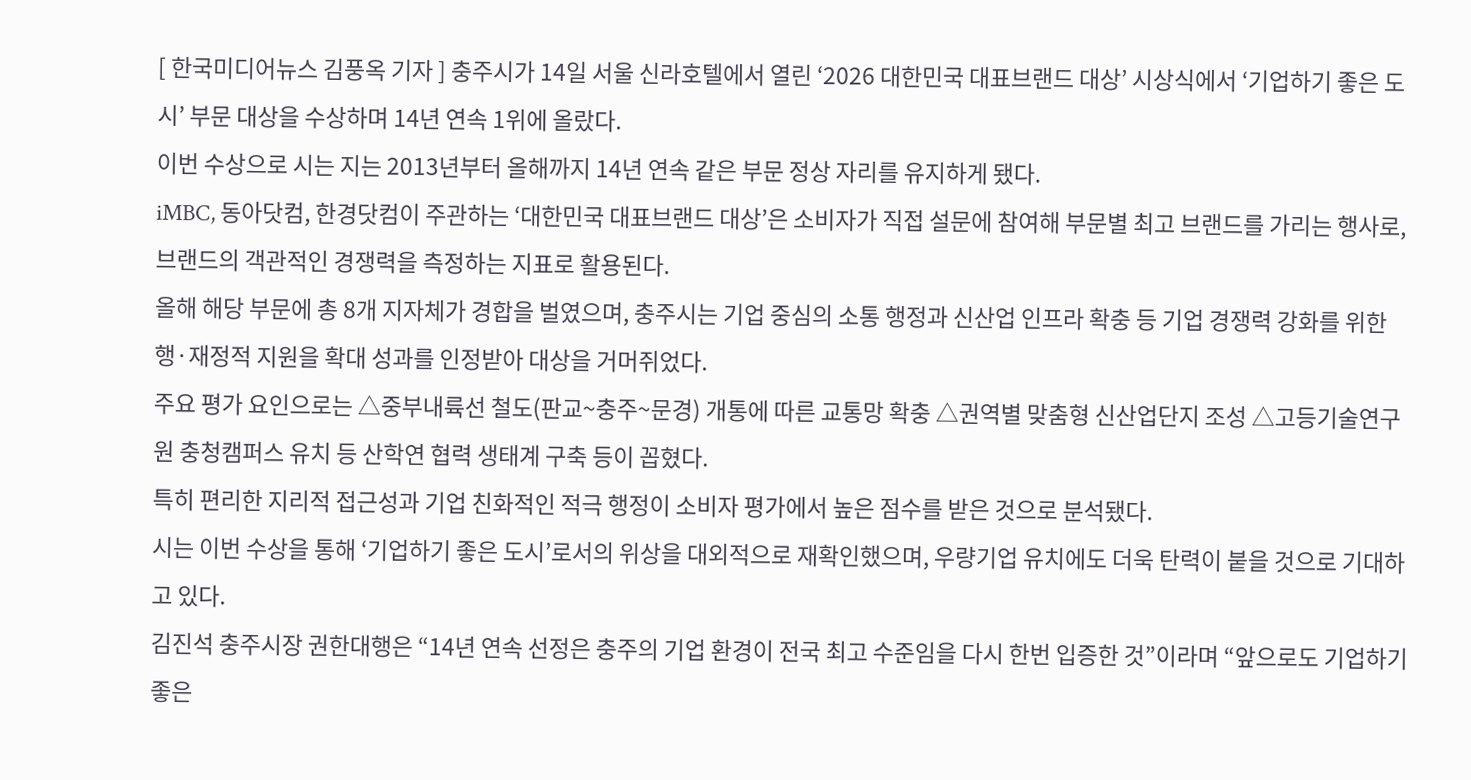[ 한국미디어뉴스 김풍옥 기자 ] 충주시가 14일 서울 신라호텔에서 열린 ‘2026 대한민국 대표브랜드 대상’ 시상식에서 ‘기업하기 좋은 도시’ 부문 대상을 수상하며 14년 연속 1위에 올랐다.
이번 수상으로 시는 지는 2013년부터 올해까지 14년 연속 같은 부문 정상 자리를 유지하게 됐다.
iMBC, 동아닷컴, 한경닷컴이 주관하는 ‘대한민국 대표브랜드 대상’은 소비자가 직접 설문에 참여해 부문별 최고 브랜드를 가리는 행사로, 브랜드의 객관적인 경쟁력을 측정하는 지표로 활용된다.
올해 해당 부문에 총 8개 지자체가 경합을 벌였으며, 충주시는 기업 중심의 소통 행정과 신산업 인프라 확충 등 기업 경쟁력 강화를 위한 행·재정적 지원을 확대 성과를 인정받아 대상을 거머쥐었다.
주요 평가 요인으로는 △중부내륙선 철도(판교~충주~문경) 개통에 따른 교통망 확충 △권역별 맞춤형 신산업단지 조성 △고등기술연구원 충청캠퍼스 유치 등 산학연 협력 생태계 구축 등이 꼽혔다.
특히 편리한 지리적 접근성과 기업 친화적인 적극 행정이 소비자 평가에서 높은 점수를 받은 것으로 분석됐다.
시는 이번 수상을 통해 ‘기업하기 좋은 도시’로서의 위상을 대외적으로 재확인했으며, 우량기업 유치에도 더욱 탄력이 붙을 것으로 기대하고 있다.
김진석 충주시장 권한대행은 “14년 연속 선정은 충주의 기업 환경이 전국 최고 수준임을 다시 한번 입증한 것”이라며 “앞으로도 기업하기 좋은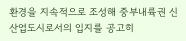환경을 지속적으로 조성해 중부내륙권 신산업도시로서의 입지를 공고히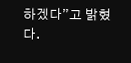하겠다”고 밝혔다.